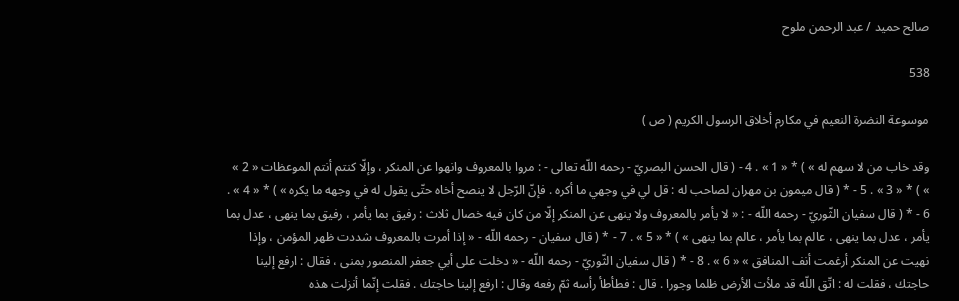صالح حميد / عبد الرحمن ملوح

538

موسوعة النضرة النعيم في مكارم أخلاق الرسول الكريم ( ص )

وقد خاب من لا سهم له » ) * « 1 » . 4 - ( قال الحسن البصريّ - رحمه اللّه تعالى - : مروا بالمعروف وانهوا عن المنكر ، وإلّا كنتم أنتم الموعظات « 2 » » ) * « 3 » . 5 - * ( قال ميمون بن مهران لصاحب له : قل لي في وجهي ما أكره . فإنّ الرّجل لا ينصح أخاه حتّى يقول له في وجهه ما يكره » ) * « 4 » . 6 - * ( قال سفيان الثّوريّ - رحمه اللّه - : « لا يأمر بالمعروف ولا ينهى عن المنكر إلّا من كان فيه خصال ثلاث : رفيق بما يأمر ، رفيق بما ينهى ، عدل بما يأمر ، عدل بما ينهى ، عالم بما يأمر ، عالم بما ينهى » ) * « 5 » . 7 - * ( قال سفيان - رحمه اللّه - « إذا أمرت بالمعروف شددت ظهر المؤمن ، وإذا نهيت عن المنكر أرغمت أنف المنافق » « 6 » . 8 - * ( قال سفيان الثّوريّ - رحمه اللّه - « دخلت على أبي جعفر المنصور بمنى ، فقال : ارفع إلينا حاجتك ، فقلت له : اتّق اللّه قد ملأت الأرض ظلما وجورا . قال : فطأطأ رأسه ثمّ رفعه وقال : ارفع إلينا حاجتك . فقلت إنّما أنزلت هذه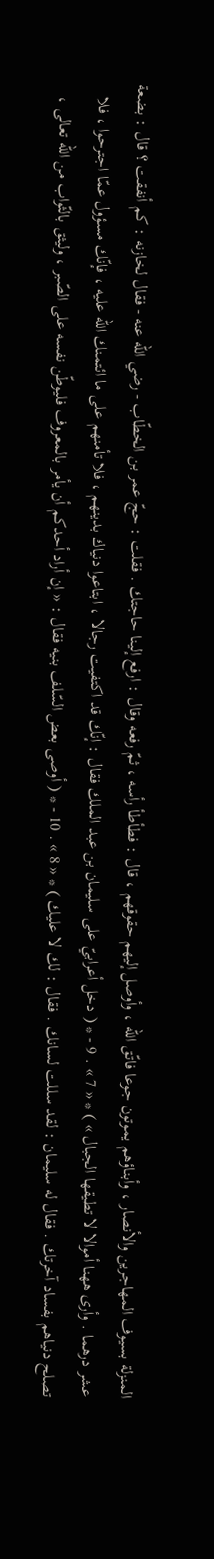المنزلة بسيوف المهاجرين والأنصار ، وأبناؤهم يموتون جوعا فاتّق اللّه ، وأوصل إليهم حقوقهم ، قال : فطأطأ رأسه ، ثمّ رفعه وقال : ارفع إلينا حاجتك . فقلت : حجّ عمر بن الخطّاب - رضي اللّه عنه - فقال لخازنه : كم أنفقت ؟ قال : بضعة عشر درهما . وأرى ههنا أموالا لا تطيقها الجبال » ) * « 7 » . 9 - * ( دخل أعرابيّ على سليمان بن عبد الملك فقال : إنّك قد اكتفيت رجالا ، ابتاعوا دنياك بدينهم ، فلا تأمنهم على ما ائتمنك اللّه عليه ، فإنّك مسؤول عمّا اجترحوا ، فلا تصلح دنياهم بفساد آخرتك . فقال له سليمان : لقد سللت لسانك . فقال : لك لا عليك ) * « 8 » . 10 - * ( أوصى بعض السّلف بنيه فقال : « إن أراد أحدكم أن يأمر بالمعروف فليوطّن نفسه على الصّبر ، وليثق بالثّواب من اللّه تعالى ،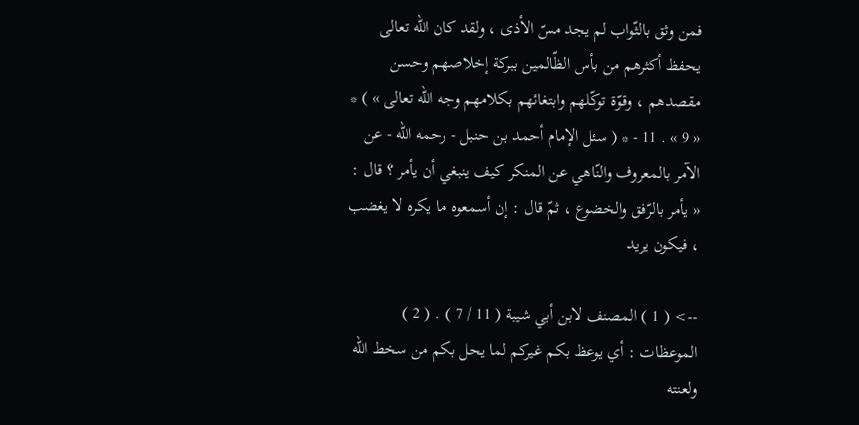فمن وثق بالثّواب لم يجد مسّ الأذى ، ولقد كان اللّه تعالى يحفظ أكثرهم من بأس الظّالمين ببركة إخلاصهم وحسن مقصدهم ، وقوّة توكّلهم وابتغائهم بكلامهم وجه اللّه تعالى » ) * « 9 » . 11 - * ( سئل الإمام أحمد بن حنبل - رحمه اللّه - عن الآمر بالمعروف والنّاهي عن المنكر كيف ينبغي أن يأمر ؟ قال : « يأمر بالرّفق والخضوع ، ثمّ قال : إن أسمعوه ما يكره لا يغضب ، فيكون يريد

--> ( 1 ) المصنف لابن أبي شيبة ( 11 / 7 ) . ( 2 ) الموعظات : أي يوعظ بكم غيركم لما يحل بكم من سخط اللّه ولعنته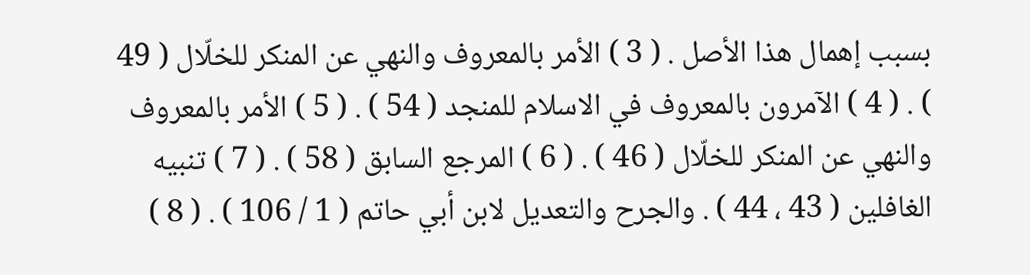بسبب إهمال هذا الأصل . ( 3 ) الأمر بالمعروف والنهي عن المنكر للخلّال ( 49 ) . ( 4 ) الآمرون بالمعروف في الاسلام للمنجد ( 54 ) . ( 5 ) الأمر بالمعروف والنهي عن المنكر للخلّال ( 46 ) . ( 6 ) المرجع السابق ( 58 ) . ( 7 ) تنبيه الغافلين ( 43 ، 44 ) . والجرح والتعديل لابن أبي حاتم ( 1 / 106 ) . ( 8 )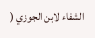الشفاء لابن الجوزي (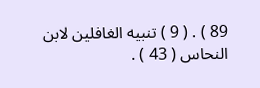89 ) . ( 9 ) تنبيه الغافلين لابن النحاس ( 43 ) .